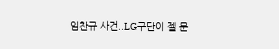임찬규 사건..LG구단이 젤 문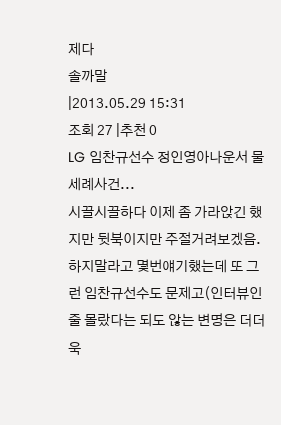제다
솔까말
|2013.05.29 15:31
조회 27 |추천 0
LG 임찬규선수 정인영아나운서 물세례사건...
시끌시끌하다 이제 좀 가라앉긴 했지만 뒷북이지만 주절거려보겠음.
하지말라고 몇번얘기했는데 또 그런 임찬규선수도 문제고(인터뷰인 줄 몰랐다는 되도 않는 변명은 더더욱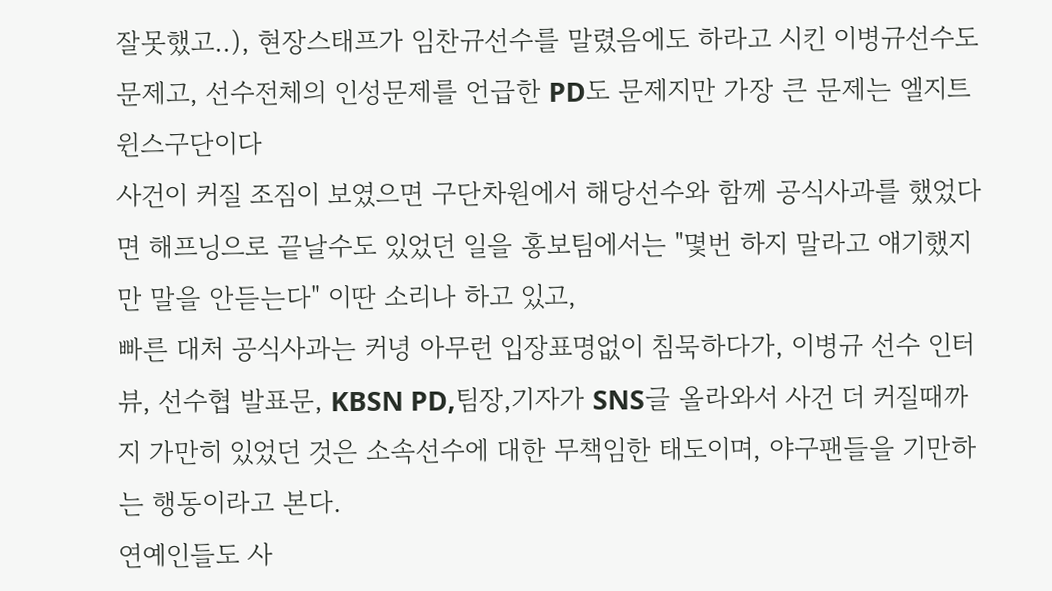잘못했고..), 현장스태프가 임찬규선수를 말렸음에도 하라고 시킨 이병규선수도 문제고, 선수전체의 인성문제를 언급한 PD도 문제지만 가장 큰 문제는 엘지트윈스구단이다
사건이 커질 조짐이 보였으면 구단차원에서 해당선수와 함께 공식사과를 했었다면 해프닝으로 끝날수도 있었던 일을 홍보팀에서는 "몇번 하지 말라고 얘기했지만 말을 안듣는다" 이딴 소리나 하고 있고,
빠른 대처 공식사과는 커녕 아무런 입장표명없이 침묵하다가, 이병규 선수 인터뷰, 선수협 발표문, KBSN PD,팀장,기자가 SNS글 올라와서 사건 더 커질때까지 가만히 있었던 것은 소속선수에 대한 무책임한 태도이며, 야구팬들을 기만하는 행동이라고 본다.
연예인들도 사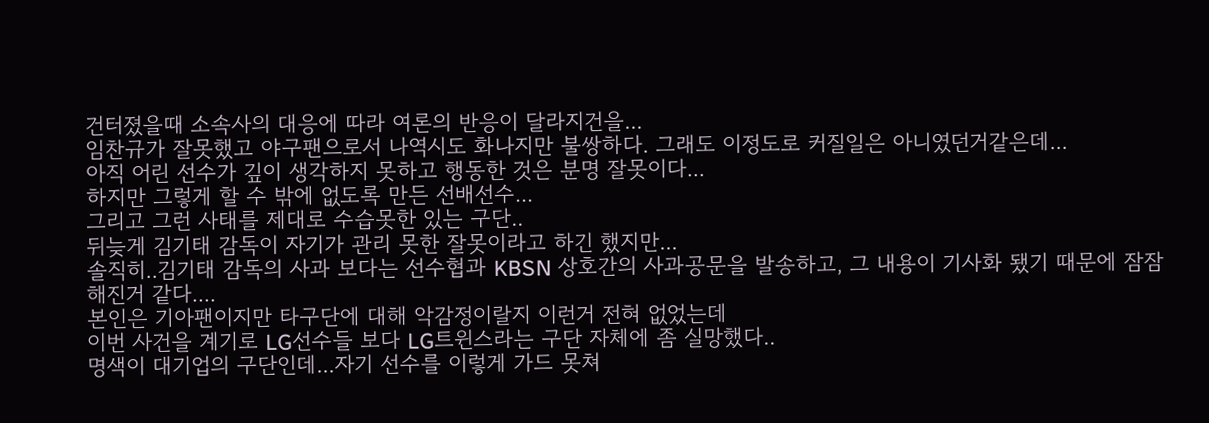건터졌을때 소속사의 대응에 따라 여론의 반응이 달라지건을...
임찬규가 잘못했고 야구팬으로서 나역시도 화나지만 불쌍하다. 그래도 이정도로 커질일은 아니였던거같은데...
아직 어린 선수가 깊이 생각하지 못하고 행동한 것은 분명 잘못이다...
하지만 그렇게 할 수 밖에 없도록 만든 선배선수...
그리고 그런 사태를 제대로 수습못한 있는 구단..
뒤늦게 김기태 감독이 자기가 관리 못한 잘못이라고 하긴 했지만...
솔직히..김기태 감독의 사과 보다는 선수협과 KBSN 상호간의 사과공문을 발송하고, 그 내용이 기사화 됐기 때문에 잠잠해진거 같다....
본인은 기아팬이지만 타구단에 대해 악감정이랄지 이런거 전혀 없었는데
이번 사건을 계기로 LG선수들 보다 LG트윈스라는 구단 자체에 좀 실망했다..
명색이 대기업의 구단인데...자기 선수를 이렇게 가드 못쳐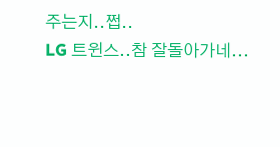주는지..쩝..
LG 트윈스..참 잘돌아가네...